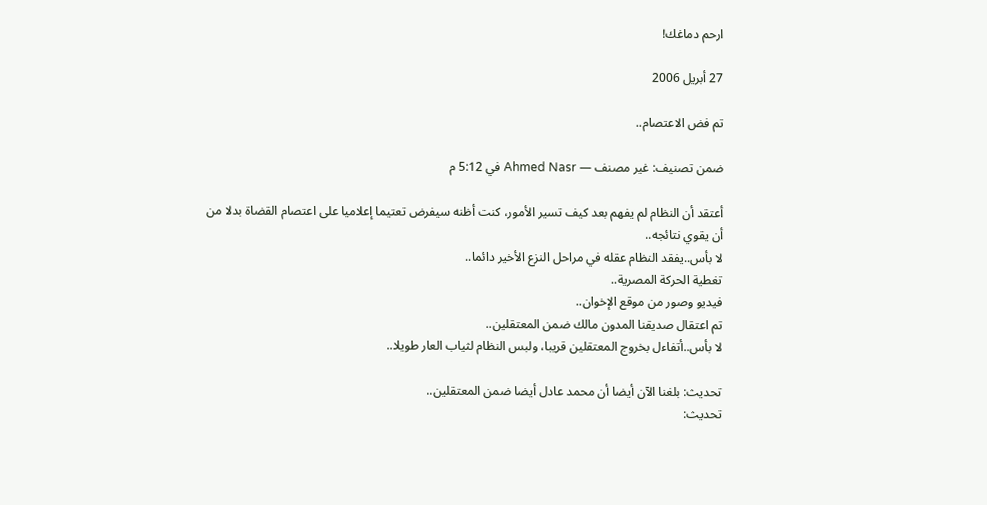ارحم دماغك!

27 أبريل 2006

تم فض الاعتصام..

ضمن تصنيف: غير مصنف — Ahmed Nasr في 5:12 م

أعتقد أن النظام لم يفهم بعد كيف تسير الأمور، كنت أظنه سيفرض تعتيما إعلاميا على اعتصام القضاة بدلا من أن يقوي نتائجه..
لا بأس..يفقد النظام عقله في مراحل النزع الأخير دائما..
تغطية الحركة المصرية..
فيديو وصور من موقع الإخوان..
تم اعتقال صديقنا المدون مالك ضمن المعتقلين..
لا بأس..أتفاءل بخروج المعتقلين قريبا، ولبس النظام لثياب العار طويلا..

تحديث: بلغنا الآن أيضا أن محمد عادل أيضا ضمن المعتقلين..
تحديث: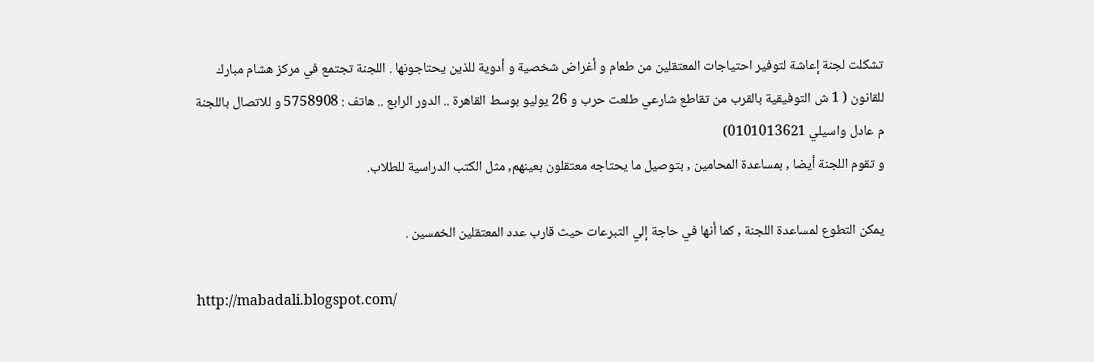تشكلت لجنة إعاشة لتوفير احتياجات المعتقلين من طعام و أغراض شخصية و أدوية للذين يحتاجونها . اللجنة تجتمع في مركز هشام مبارك للقانون ( 1 ش التوفيقية بالقرب من تقاطع شارعي طلعت حرب و 26 يوليو بوسط القاهرة .. الدور الرابع .. هاتف : 5758908 و للاتصال باللجنة م عادل واسيلي 0101013621)
و تقوم اللجنة أيضا , بمساعدة المحامين , بتوصيل ما يحتاجه معتقلون بعينهم, مثل الكتب الدراسية للطلاب.

يمكن التطوع لمساعدة اللجنة , كما أنها في حاجة إلي التبرعات حيث قارب عدد المعتقلين الخمسين .

http://mabadali.blogspot.com/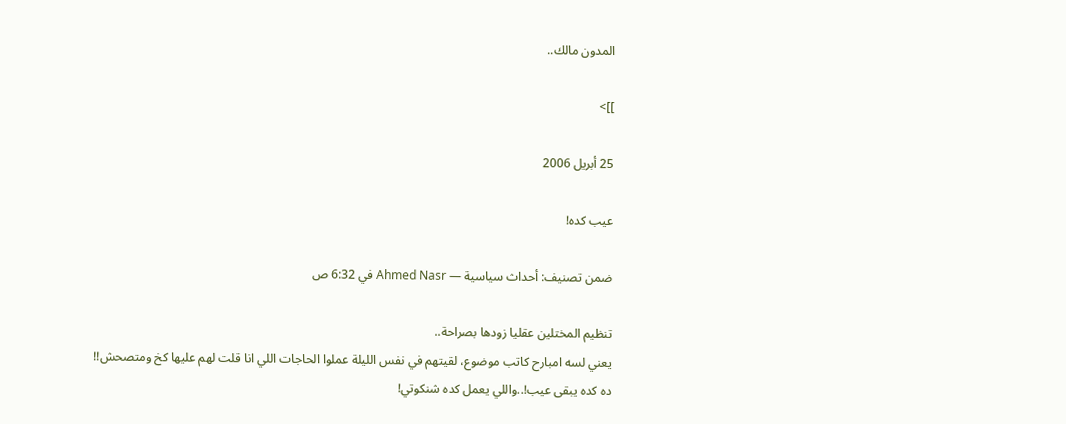المدون مالك..

]]>

25 أبريل 2006

عيب كده!

ضمن تصنيف: أحداث سياسية — Ahmed Nasr في 6:32 ص

تنظيم المختلين عقليا زودها بصراحة..
يعني لسه امبارح كاتب موضوع، لقيتهم في نفس الليلة عملوا الحاجات اللي انا قلت لهم عليها كخ ومتصحش!!
ده كده يبقى عيب!..واللي يعمل كده شنكوتي!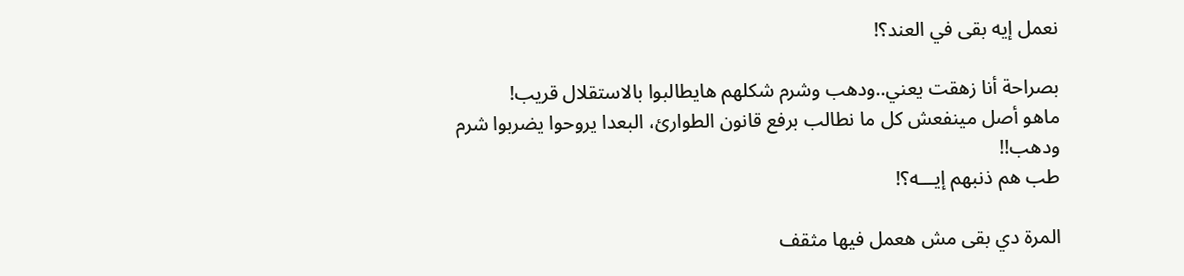نعمل إيه بقى في العند؟!

بصراحة أنا زهقت يعني..ودهب وشرم شكلهم هايطالبوا بالاستقلال قريب!
ماهو أصل مينفعش كل ما نطالب برفع قانون الطوارئ، البعدا يروحوا يضربوا شرم ودهب!!
طب هم ذنبهم إيـــه؟!

المرة دي بقى مش هعمل فيها مثقف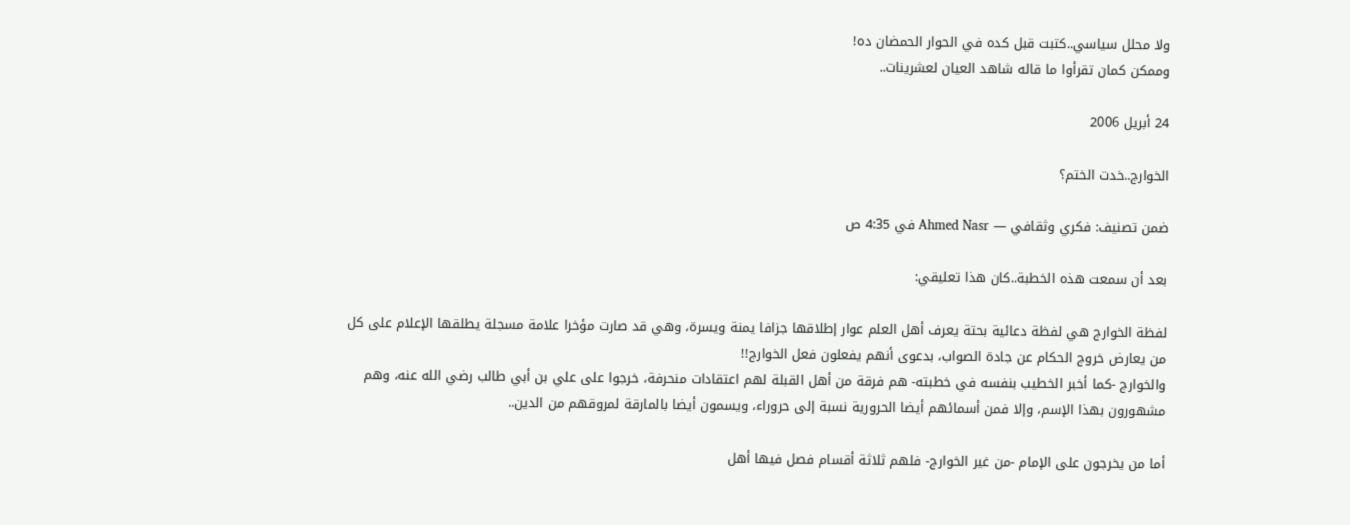ولا محلل سياسي..كتبت قبل كده في الحوار الحمضان ده!
وممكن كمان تقرأوا ما قاله شاهد العيان لعشرينات..

24 أبريل 2006

الخوارج..خدت الختم؟

ضمن تصنيف: فكري وثقافي — Ahmed Nasr في 4:35 ص

بعد أن سمعت هذه الخطبة..كان هذا تعليقي:

لفظة الخوارج هي لفظة دعائية بحتة يعرف أهل العلم عوار إطلاقها جزافا يمنة ويسرة، وهي قد صارت مؤخرا علامة مسجلة يطلقها الإعلام على كل من يعارض خروج الحكام عن جادة الصواب، بدعوى أنهم يفعلون فعل الخوارج!!
والخوارج -كما أخبر الخطيب بنفسه في خطبته- هم فرقة من أهل القبلة لهم اعتقادات منحرفة، خرجوا على علي بن أبي طالب رضي الله عنه، وهم مشهورون بهذا الإسم، وإلا فمن أسمائهم أيضا الحرورية نسبة إلى حروراء، ويسمون أيضا بالمارقة لمروقهم من الدين..

أما من يخرجون على الإمام -من غير الخوارج- فلهم ثلاثة أقسام فصل فيها أهل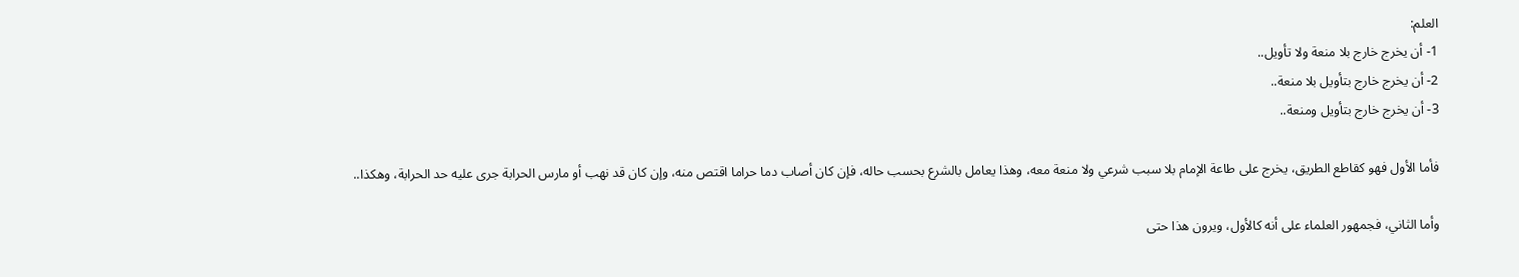العلم:
1- أن يخرج خارج بلا منعة ولا تأويل..
2- أن يخرج خارج بتأويل بلا منعة..
3- أن يخرج خارج بتأويل ومنعة..

فأما الأول فهو كقاطع الطريق، يخرج على طاعة الإمام بلا سبب شرعي ولا منعة معه، وهذا يعامل بالشرع بحسب حاله، فإن كان أصاب دما حراما اقتص منه، وإن كان قد نهب أو مارس الحرابة جرى عليه حد الحرابة، وهكذا..

وأما الثاني، فجمهور العلماء على أنه كالأول، ويرون هذا حتى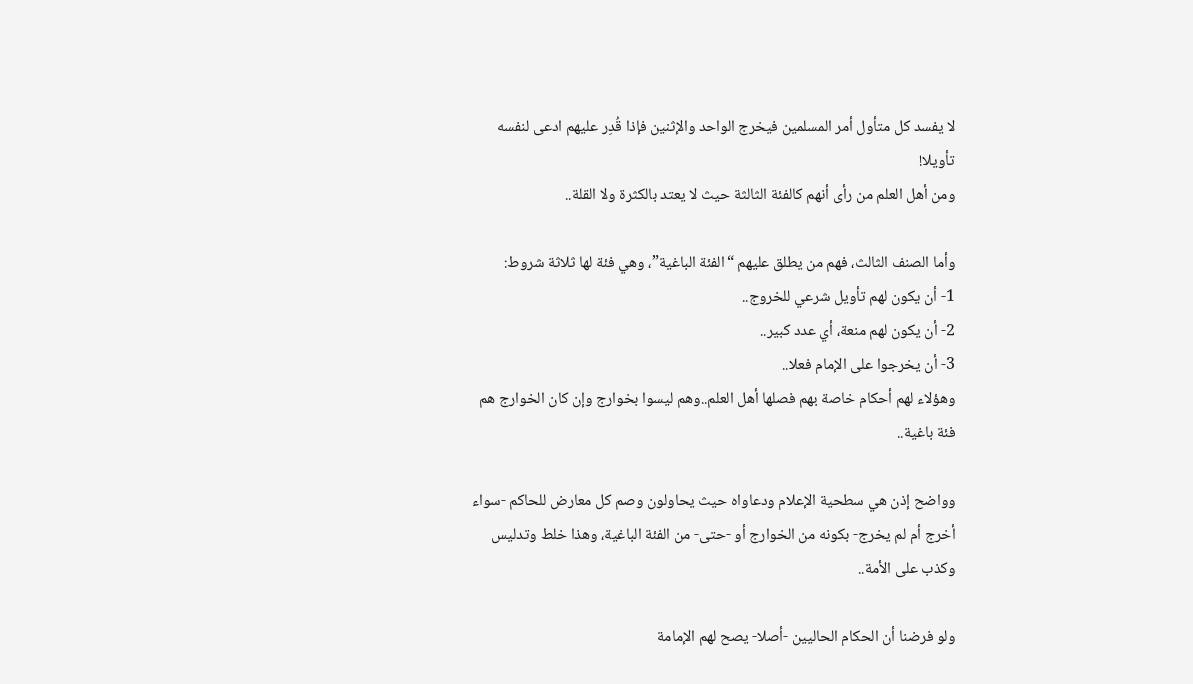لا يفسد كل متأول أمر المسلمين فيخرج الواحد والإثنين فإذا قُدِر عليهم ادعى لنفسه تأويلا!
ومن أهل العلم من رأى أنهم كالفئة الثالثة حيث لا يعتد بالكثرة ولا القلة..

وأما الصنف الثالث، فهم من يطلق عليهم “الفئة الباغية”، وهي فئة لها ثلاثة شروط:
1- أن يكون لهم تأويل شرعي للخروج..
2- أن يكون لهم منعة، أي عدد كبير..
3- أن يخرجوا على الإمام فعلا..
وهؤلاء لهم أحكام خاصة بهم فصلها أهل العلم..وهم ليسوا بخوارج وإن كان الخوارج هم فئة باغية..

وواضح إذن هي سطحية الإعلام ودعاواه حيث يحاولون وصم كل معارض للحاكم -سواء أخرج أم لم يخرج- بكونه من الخوارج أو -حتى- من الفئة الباغية، وهذا خلط وتدليس وكذب على الأمة..

ولو فرضنا أن الحكام الحاليين -أصلا- يصح لهم الإمامة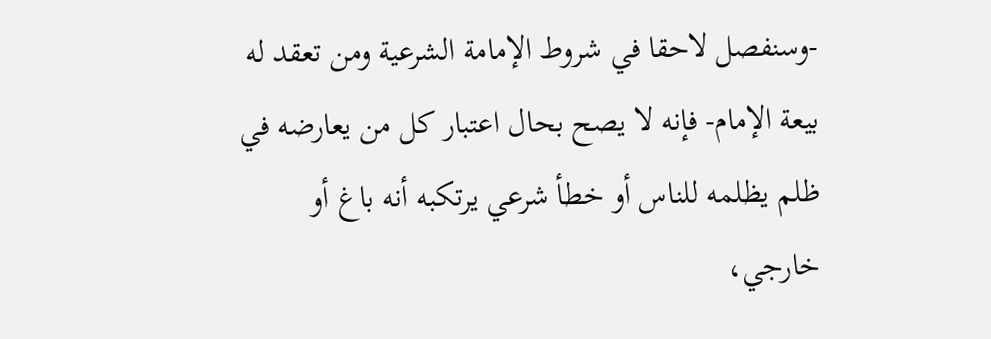-وسنفصل لاحقا في شروط الإمامة الشرعية ومن تعقد له بيعة الإمام- فإنه لا يصح بحال اعتبار كل من يعارضه في ظلم يظلمه للناس أو خطأ شرعي يرتكبه أنه باغ أو خارجي،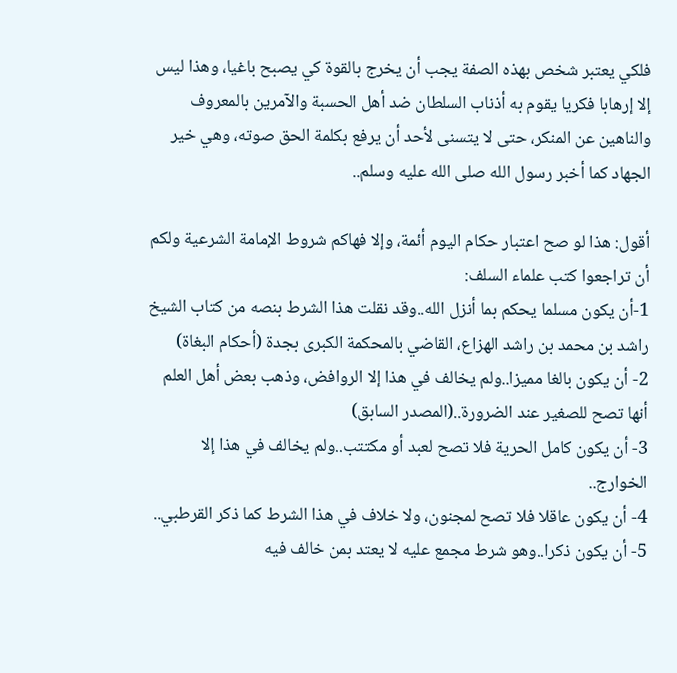فلكي يعتبر شخص بهذه الصفة يجب أن يخرج بالقوة كي يصبح باغيا، وهذا ليس إلا إرهابا فكريا يقوم به أذناب السلطان ضد أهل الحسبة والآمرين بالمعروف والناهين عن المنكر، حتى لا يتسنى لأحد أن يرفع بكلمة الحق صوته، وهي خير الجهاد كما أخبر رسول الله صلى الله عليه وسلم..

أقول: هذا لو صح اعتبار حكام اليوم أئمة، وإلا فهاكم شروط الإمامة الشرعية ولكم أن تراجعوا كتب علماء السلف:
1-أن يكون مسلما يحكم بما أنزل الله..وقد نقلت هذا الشرط بنصه من كتاب الشيخ راشد بن محمد بن راشد الهزاع، القاضي بالمحكمة الكبرى بجدة (أحكام البغاة)
2- أن يكون بالغا مميزا..ولم يخالف في هذا إلا الروافض، وذهب بعض أهل العلم أنها تصح للصغير عند الضرورة..(المصدر السابق)
3- أن يكون كامل الحرية فلا تصح لعبد أو مكتتب..ولم يخالف في هذا إلا الخوارج..
4- أن يكون عاقلا فلا تصح لمجنون، ولا خلاف في هذا الشرط كما ذكر القرطبي..
5- أن يكون ذكرا..وهو شرط مجمع عليه لا يعتد بمن خالف فيه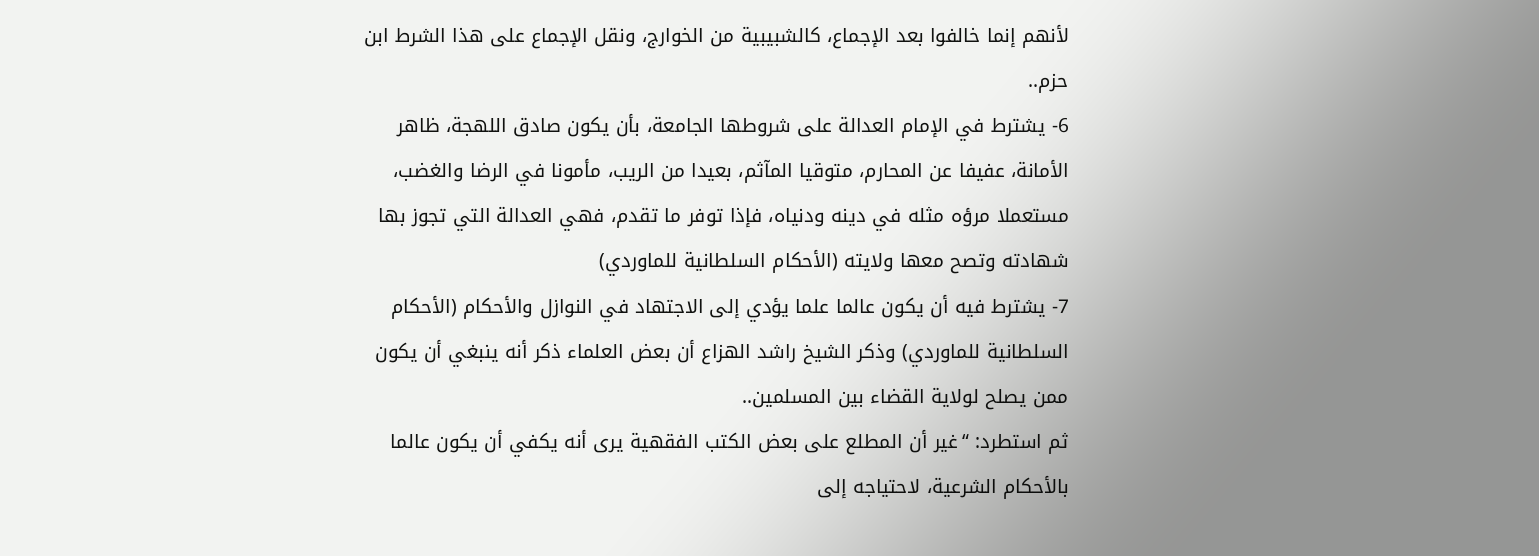لأنهم إنما خالفوا بعد الإجماع، كالشبيبية من الخوارج، ونقل الإجماع على هذا الشرط ابن حزم..
6- يشترط في الإمام العدالة على شروطها الجامعة، بأن يكون صادق اللهجة، ظاهر الأمانة، عفيفا عن المحارم، متوقيا المآثم، بعيدا من الريب، مأمونا في الرضا والغضب، مستعملا مرؤه مثله في دينه ودنياه، فإذا توفر ما تقدم، فهي العدالة التي تجوز بها شهادته وتصح معها ولايته (الأحكام السلطانية للماوردي)
7- يشترط فيه أن يكون عالما علما يؤدي إلى الاجتهاد في النوازل والأحكام (الأحكام السلطانية للماوردي) وذكر الشيخ راشد الهزاع أن بعض العلماء ذكر أنه ينبغي أن يكون ممن يصلح لولاية القضاء بين المسلمين..
ثم استطرد: “غير أن المطلع على بعض الكتب الفقهية يرى أنه يكفي أن يكون عالما بالأحكام الشرعية، لاحتياجه إلى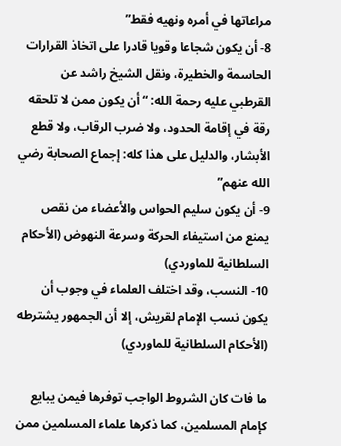مراعاتها في أمره ونهيه فقط”
8- أن يكون شجاعا وقويا قادرا على اتخاذ القرارات الحاسمة والخطيرة، ونقل الشيخ راشد عن القرطبي عليه رحمة الله: “أن يكون ممن لا تلحقه رقة في إقامة الحدود، ولا ضرب الرقاب، ولا قطع الأبشار، والدليل على هذا كله: إجماع الصحابة رضي الله عنهم”
9- أن يكون سليم الحواس والأعضاء من نقص يمنع من استيفاء الحركة وسرعة النهوض (الأحكام السلطانية للماوردي)
10- النسب، وقد اختلف العلماء في وجوب أن يكون نسب الإمام لقريش، إلا أن الجمهور يشترطه (الأحكام السلطانية للماوردي)

ما فات كان الشروط الواجب توفرها فيمن يبايع كإمام المسلمين، كما ذكرها علماء المسلمين ممن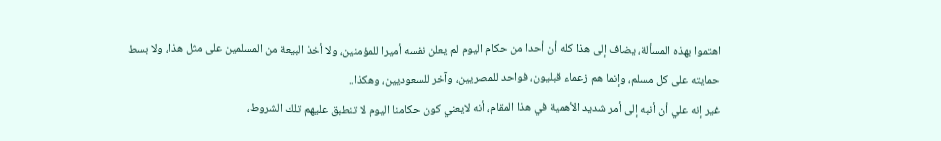اهتموا بهذه المسألة، يضاف إلى هذا كله أن أحدا من حكام اليوم لم يعلن نفسه أميرا للمؤمنين، ولا أخذ البيعة من المسلمين على مثل هذا، ولا بسط حمايته على كل مسلم، وإنما هم زعماء قبليون، فواحد للمصريين، وآخر للسعوديين، وهكذا..
غير إنه علي أن أنبه إلى أمر شديد الأهمية في هذا المقام، أنه لايعني كون حكامنا اليوم لا تنطبق عليهم تلك الشروط،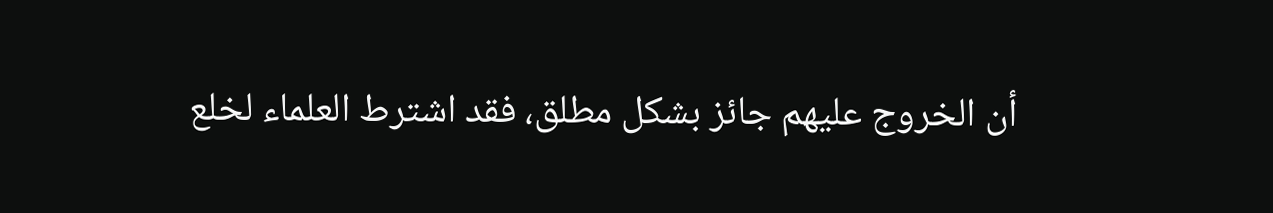أن الخروج عليهم جائز بشكل مطلق، فقد اشترط العلماء لخلع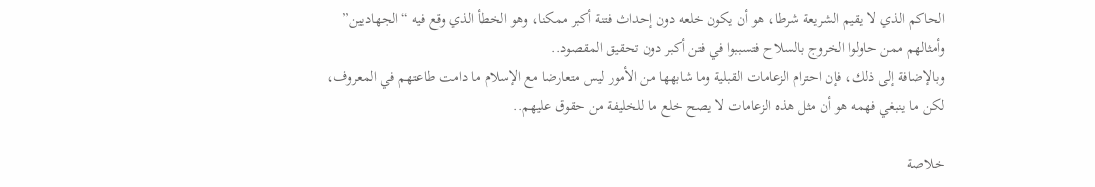الحاكم الذي لا يقيم الشريعة شرطا، هو أن يكون خلعه دون إحداث فتنة أكبر ممكنا، وهو الخطأ الذي وقع فيه “الجهاديين” وأمثالهم ممن حاولوا الخروج بالسلاح فتسببوا في فتن أكبر دون تحقيق المقصود..
وبالإضافة إلى ذلك، فإن احترام الزعامات القبلية وما شابهها من الأمور ليس متعارضا مع الإسلام ما دامت طاعتهم في المعروف، لكن ما ينبغي فهمه هو أن مثل هذه الزعامات لا يصح خلع ما للخليفة من حقوق عليهم..

خلاصة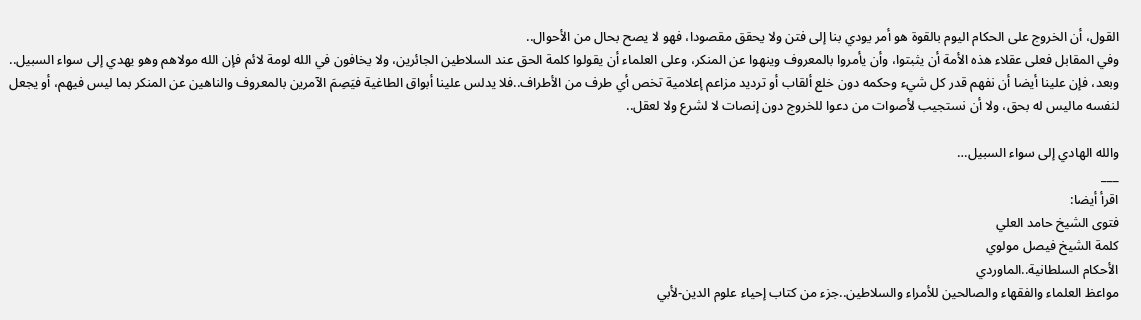القول، أن الخروج على الحكام اليوم بالقوة هو أمر يودي بنا إلى فتن ولا يحقق مقصودا، فهو لا يصح بحال من الأحوال..
وفي المقابل فعلى عقلاء هذه الأمة أن يثبتوا، وأن يأمروا بالمعروف وينهوا عن المنكر، وعلى العلماء أن يقولوا كلمة الحق عند السلاطين الجائرين، ولا يخافون في الله لومة لائم فإن الله مولاهم وهو يهدي إلى سواء السبيل..
وبعد، فإن علينا أيضا أن نفهم قدر كل شيء وحكمه دون خلع ألقاب أو ترديد مزاعم إعلامية تخص أي طرف من الأطراف..فلا يدلس علينا أبواق الطاغية فيَصِمَ الآمرين بالمعروف والناهين عن المنكر بما ليس فيهم، أو يجعل لنفسه ماليس له بحق، ولا أن نستجيب لأصوات من دعوا للخروج دون إنصات لا لشرع ولا لعقل..

والله الهادي إلى سواء السبيل…
___
اقرأ أيضا:
فتوى الشيخ حامد العلي
كلمة الشيخ فيصل مولوي
الأحكام السلطانية..الماوردي
مواعظ العلماء والفقهاء والصالحين للأمراء والسلاطين..جزء من كتاب إحياء علوم الدين-لأبي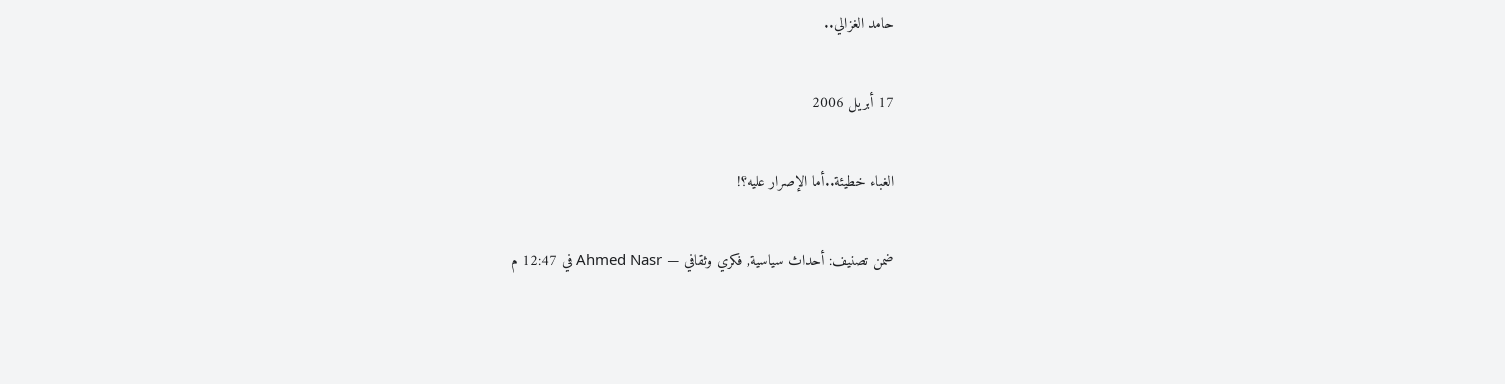حامد الغزالي..

17 أبريل 2006

الغباء خطيئة..أما الإصرار عليه؟!

ضمن تصنيف: أحداث سياسية, فكري وثقافي — Ahmed Nasr في 12:47 م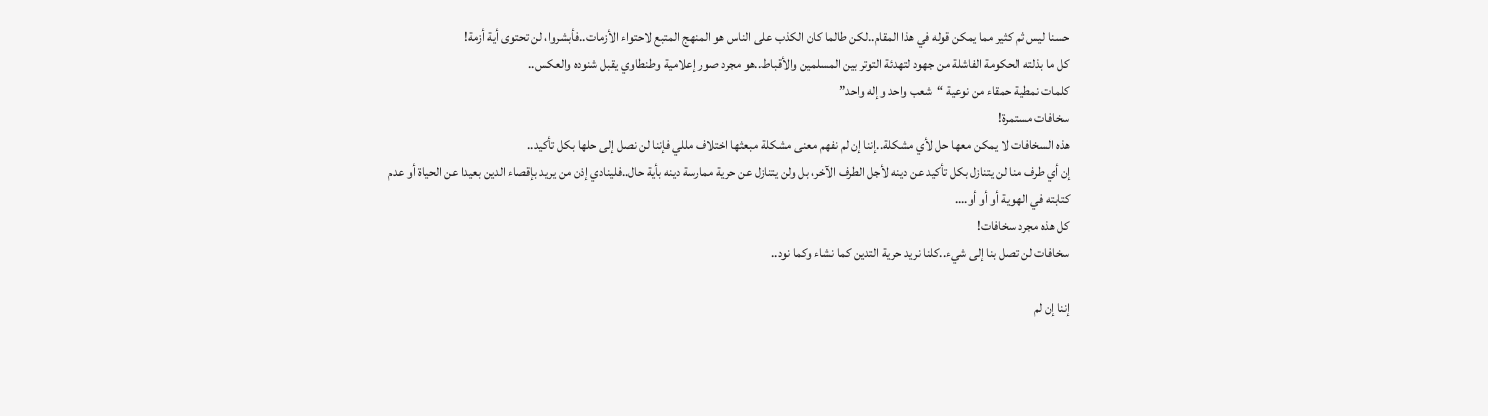حسنا ليس ثم كثير مما يمكن قوله في هذا المقام..لكن طالما كان الكذب على الناس هو المنهج المتبع لاحتواء الأزمات..فأبشروا، لن تحتوى أية أزمة!
كل ما بذلته الحكومة الفاشلة من جهود لتهدئة التوتر بين المسلمين والأقباط..هو مجرد صور إعلامية وطنطاوي يقبل شنوده والعكس..
كلمات نمطية حمقاء من نوعية “شعب واحد وإله واحد”
سخافات مستمرة!
هذه السخافات لا يمكن معها حل لأي مشكلة..إننا إن لم نفهم معنى مشكلة مبعثها اختلاف مللي فإننا لن نصل إلى حلها بكل تأكيد..
إن أي طرف منا لن يتنازل بكل تأكيد عن دينه لأجل الطرف الآخر، بل ولن يتنازل عن حرية ممارسة دينه بأية حال..فلينادي إذن من يريد بإقصاء الدين بعيدا عن الحياة أو عدم كتابته في الهوية أو أو أو….
كل هذه مجرد سخافات!
سخافات لن تصل بنا إلى شيء..كلنا نريد حرية التدين كما نشاء وكما نود..

إننا إن لم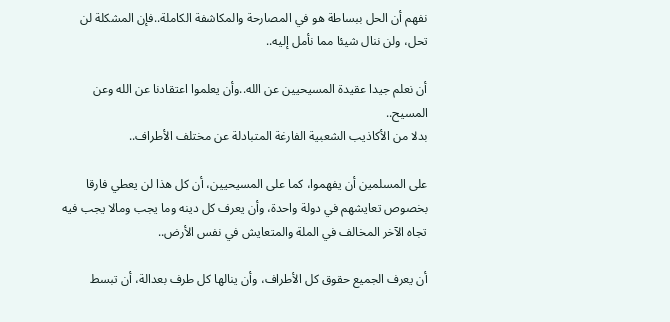نفهم أن الحل ببساطة هو في المصارحة والمكاشفة الكاملة..فإن المشكلة لن تحل، ولن ننال شيئا مما نأمل إليه..

أن نعلم جيدا عقيدة المسيحيين عن الله..وأن يعلموا اعتقادنا عن الله وعن المسيح..
بدلا من الأكاذيب الشعبية الفارغة المتبادلة عن مختلف الأطراف..

على المسلمين أن يفهموا، كما على المسيحيين، أن كل هذا لن يعطي فارقا بخصوص تعايشهم في دولة واحدة، وأن يعرف كل دينه وما يجب ومالا يجب فيه تجاه الآخر المخالف في الملة والمتعايش في نفس الأرض..

أن يعرف الجميع حقوق كل الأطراف، وأن ينالها كل طرف بعدالة، أن تبسط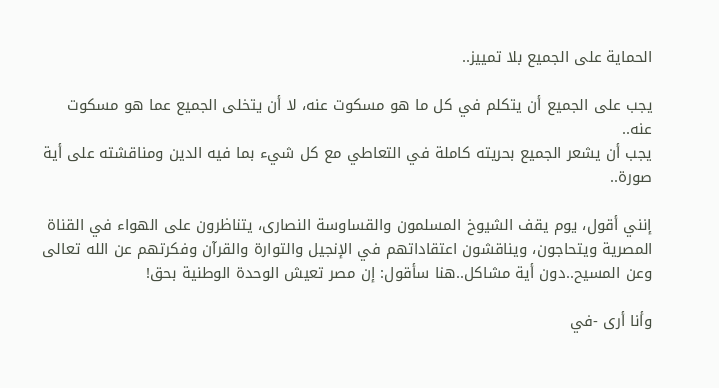الحماية على الجميع بلا تمييز..

يجب على الجميع أن يتكلم في كل ما هو مسكوت عنه، لا أن يتخلى الجميع عما هو مسكوت عنه..
يجب أن يشعر الجميع بحريته كاملة في التعاطي مع كل شيء بما فيه الدين ومناقشته على أية صورة..

إنني أقول، يوم يقف الشيوخ المسلمون والقساوسة النصارى، يتناظرون على الهواء في القناة المصرية ويتحاجون، ويناقشون اعتقاداتهم في الإنجيل والتوارة والقرآن وفكرتهم عن الله تعالى وعن المسيح..دون أية مشاكل..هنا سأقول: إن مصر تعيش الوحدة الوطنية بحق!

وأنا أرى -في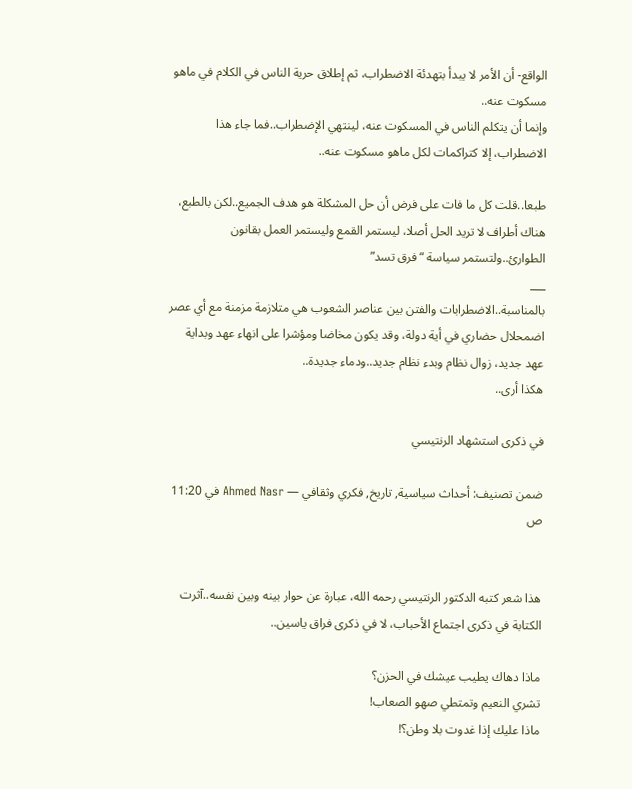الواقع- أن الأمر لا يبدأ بتهدئة الاضطراب، ثم إطلاق حرية الناس في الكلام في ماهو مسكوت عنه..
وإنما أن يتكلم الناس في المسكوت عنه، لينتهي الإضطراب..فما جاء هذا الاضطراب، إلا كتراكمات لكل ماهو مسكوت عنه..

طبعا..قلت كل ما فات على فرض أن حل المشكلة هو هدف الجميع..لكن بالطبع، هناك أطراف لا تريد الحل أصلا، ليستمر القمع وليستمر العمل بقانون الطوارئ..ولتستمر سياسة “فرق تسد”
___
بالمناسبة..الاضطرابات والفتن بين عناصر الشعوب هي متلازمة مزمنة مع أي عصر اضمحلال حضاري في أية دولة، وقد يكون مخاضا ومؤشرا على انهاء عهد وبداية عهد جديد، زوال نظام وبدء نظام جديد..ودماء جديدة..
هكذا أرى..

في ذكرى استشهاد الرنتيسي

ضمن تصنيف: أحداث سياسية, تاريخ, فكري وثقافي — Ahmed Nasr في 11:20 ص


هذا شعر كتبه الدكتور الرنتيسي رحمه الله، عبارة عن حوار بينه وبين نفسه..آثرت الكتابة في ذكرى اجتماع الأحباب، لا في ذكرى فراق ياسين..

ماذا دهاك يطيب عيشك في الحزن؟
تشري النعيم وتمتطي صهو الصعاب!
ماذا عليك إذا غدوت بلا وطن؟!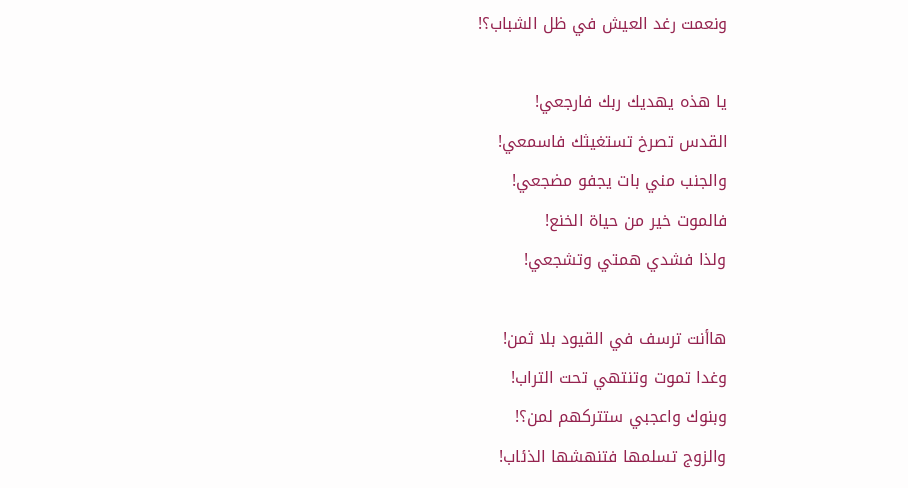ونعمت رغد العيش في ظل الشباب؟!

يا هذه يهديك ربك فارجعي!
القدس تصرخ تستغيثك فاسمعي!
والجنب مني بات يجفو مضجعي!
فالموت خير من حياة الخنع!
ولذا فشدي همتي وتشجعي!

هاأنت ترسف في القيود بلا ثمن!
وغدا تموت وتنتهي تحت التراب!
وبنوك واعجبي ستتركهم لمن؟!
والزوج تسلمها فتنهشها الذئاب!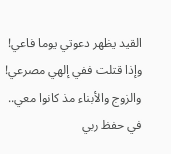القيد يظهر دعوتي يوما فاعي!
وإذا قتلت ففي إلهي مصرعي!
والزوج والأبناء مذ كانوا معي..
في حفظ ربي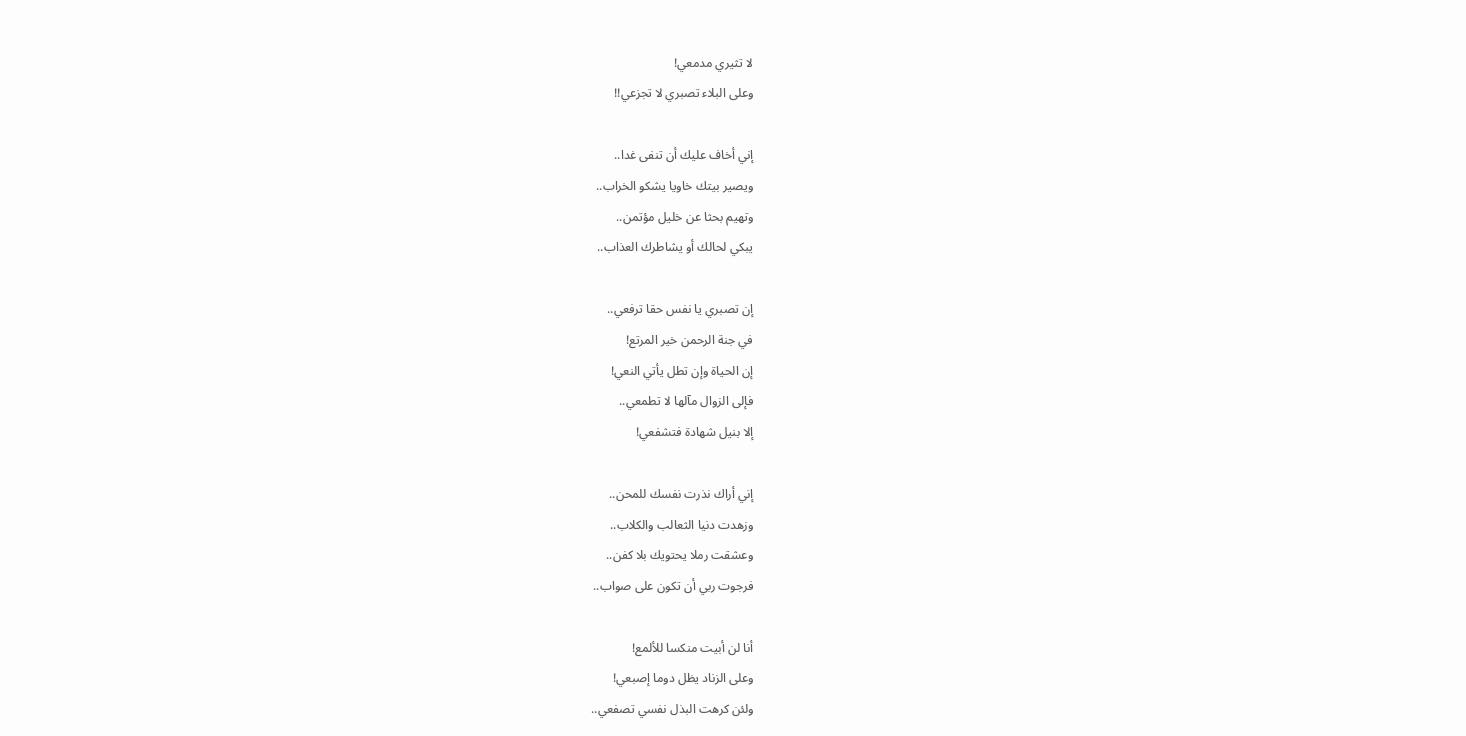لا تثيري مدمعي!
وعلى البلاء تصبري لا تجزعي!!

إني أخاف عليك أن تنفى غدا..
ويصير بيتك خاويا يشكو الخراب..
وتهيم بحثا عن خليل مؤتمن..
يبكي لحالك أو يشاطرك العذاب..

إن تصبري يا نفس حقا ترفعي..
في جنة الرحمن خير المرتع!
إن الحياة وإن تطل يأتي النعي!
فإلى الزوال مآلها لا تطمعي..
إلا بنيل شهادة فتشفعي!

إني أراك نذرت نفسك للمحن..
وزهدت دنيا الثعالب والكلاب..
وعشقت رملا يحتويك بلا كفن..
فرجوت ربي أن تكون على صواب..

أنا لن أبيت منكسا للألمع!
وعلى الزناد يظل دوما إصبعي!
ولئن كرهت البذل نفسي تصفعي..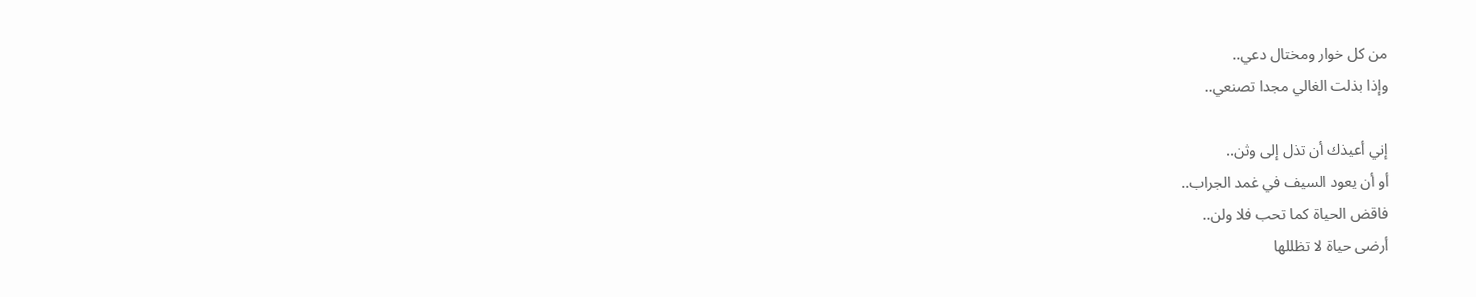من كل خوار ومختال دعي..
وإذا بذلت الغالي مجدا تصنعي..

إني أعيذك أن تذل إلى وثن..
أو أن يعود السيف في غمد الجراب..
فاقض الحياة كما تحب فلا ولن..
أرضى حياة لا تظللها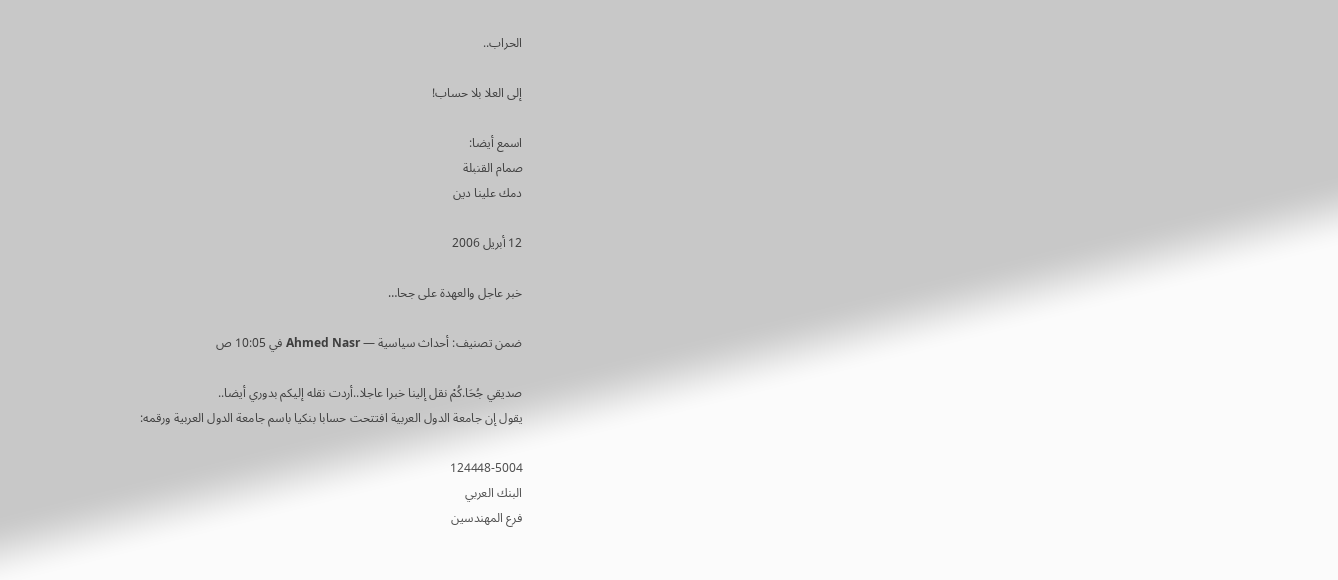الحراب..

إلى العلا بلا حساب!

اسمع أيضا:
صمام القنبلة
دمك علينا دين

12 أبريل 2006

خبر عاجل والعهدة على جحا…

ضمن تصنيف: أحداث سياسية — Ahmed Nasr في 10:05 ص

صديقي جُحَا.كُمْ نقل إلينا خبرا عاجلا..أردت نقله إليكم بدوري أيضا..
يقول إن جامعة الدول العربية افتتحت حسابا بنكيا باسم جامعة الدول العربية ورقمه:

124448-5004
البنك العربي
فرع المهندسين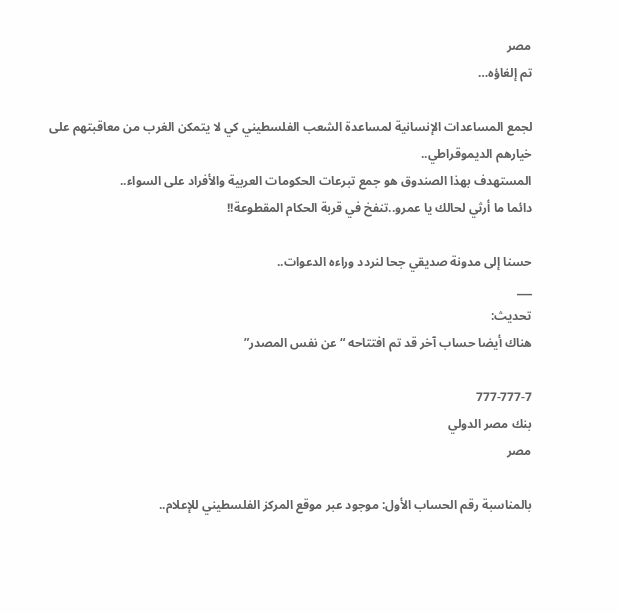مصر
تم إلغاؤه…

لجمع المساعدات الإنسانية لمساعدة الشعب الفلسطيني كي لا يتمكن الغرب من معاقبتهم على خيارهم الديموقراطي..
المستهدف بهذا الصندوق هو جمع تبرعات الحكومات العربية والأفراد على السواء..
دائما ما أرثي لحالك يا عمرو..تنفخ في قربة الحكام المقطوعة!!

حسنا إلى مدونة صديقي جحا لنردد وراءه الدعوات..
___
تحديث:
هناك أيضا حساب آخر قد تم افتتاحه “عن نفس المصدر”

777-777-7
بنك مصر الدولي
مصر

بالمناسبة رقم الحساب الأول: موجود عبر موقع المركز الفلسطيني للإعلام..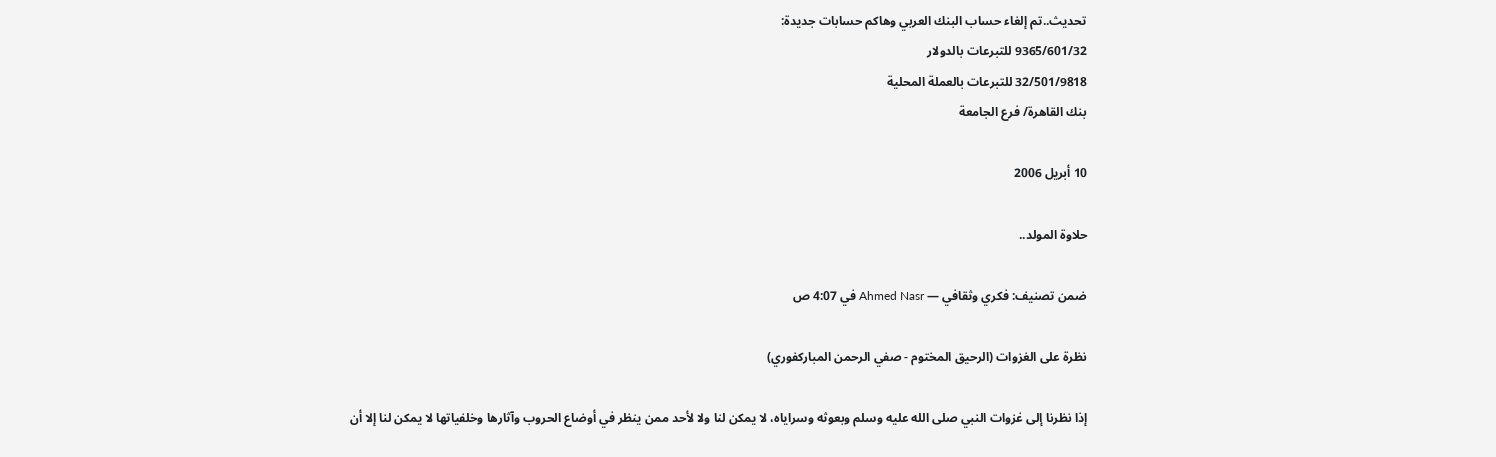تحديث..تم إلغاء حساب البنك العربي وهاكم حسابات جديدة:
9365/601/32 للتبرعات بالدولار
32/501/9818 للتبرعات بالعملة المحلية
بنك القاهرة/ فرع الجامعة

10 أبريل 2006

حلاوة المولد..

ضمن تصنيف: فكري وثقافي — Ahmed Nasr في 4:07 ص

نظرة على الغزوات (الرحيق المختوم - صفي الرحمن المباركفوري)

إذا نظرنا إلى غزوات النبي صلى الله عليه وسلم وبعوثه وسراياه، لا يمكن لنا ولا لأحد ممن ينظر في أوضاع الحروب وآثارها وخلفياتها لا يمكن لنا إلا أن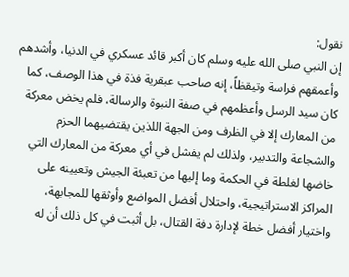نقول:
إن النبي صلى الله عليه وسلم كان أكبر قائد عسكري في الدنيا، وأشدهم وأعمقهم فراسة وتيقظاً، إنه صاحب عبقرية فذة في هذا الوصف، كما كان سيد الرسل وأعظمهم في صفة النبوة والرسالة، فلم يخض معركة من المعارك إلا في الظرف ومن الجهة اللذين يقتضيهما الحزم والشجاعة والتدبير، ولذلك لم يفشل في أي معركة من المعارك التي خاضها لغلطة في الحكمة وما إليها من تعبئة الجيش وتعيينه على المراكز الاستراتيجية، واحتلال أفضل المواضع وأوثقها للمجابهة، واختيار أفضل خطة لإدارة دفة القتال، بل أثبت في كل ذلك أن له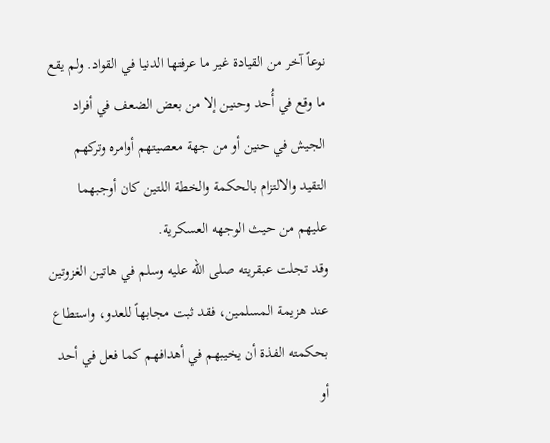نوعاً آخر من القيادة غير ما عرفتها الدنيا في القواد. ولم يقع ما وقع في أُحد وحنين إلا من بعض الضعف في أفراد الجيش في حنين أو من جهة معصيتهم أوامره وتركهم التقيد والالتزام بالحكمة والخطة اللتين كان أوجبهما عليهم من حيث الوجهه العسكرية.
وقد تجلت عبقريته صلى الله عليه وسلم في هاتين الغزوتين عند هزيمة المسلمين، فقد ثبت مجابهاً للعدو، واستطاع بحكمته الفذة أن يخيبهم في أهدافهم كما فعل في أحد أو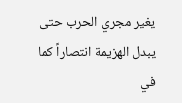يغير مجري الحرب حتى يبدل الهزيمة انتصاراً كما في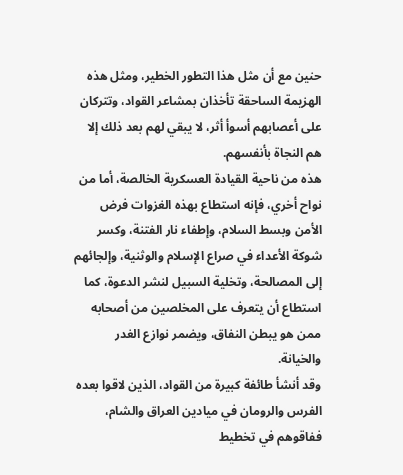حنين مع أن مثل هذا التطور الخطير، ومثل هذه الهزيمة الساحقة تأخذان بمشاعر القواد، وتتركان على أعصابهم أسوأ أثر، لا يبقي لهم بعد ذلك إلا هم النجاة بأنفسهم.
هذه من ناحية القيادة العسكرية الخالصة، أما من نواح أخري، فإنه استطاع بهذه الغزوات فرض الأمن وبسط السلام، وإطفاء نار الفتنة، وكسر شوكة الأعداء في صراع الإسلام والوثنية، وإلجائهم إلى المصالحة، وتخلية السبيل لنشر الدعوة، كما استطاع أن يتعرف على المخلصين من أصحابه ممن هو يبطن النفاق، ويضمر نوازع الغدر والخيانة.
وقد أنشأ طائفة كبيرة من القواد، الذين لاقوا بعده الفرس والرومان في ميادين العراق والشام، ففاقوهم في تخطيط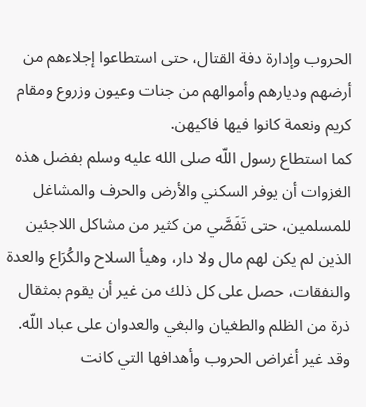الحروب وإدارة دفة القتال، حتى استطاعوا إجلاءهم من أرضهم وديارهم وأموالهم من جنات وعيون وزروع ومقام كريم ونعمة كانوا فيها فاكيهن.
كما استطاع رسول اللّه صلى الله عليه وسلم بفضل هذه الغزوات أن يوفر السكني والأرض والحرف والمشاغل للمسلمين، حتى تَفَصَّي من كثير من مشاكل اللاجئين الذين لم يكن لهم مال ولا دار، وهيأ السلاح والكُرَاع والعدة والنفقات، حصل على كل ذلك من غير أن يقوم بمثقال ذرة من الظلم والطغيان والبغي والعدوان على عباد اللّه.
وقد غير أغراض الحروب وأهدافها التي كانت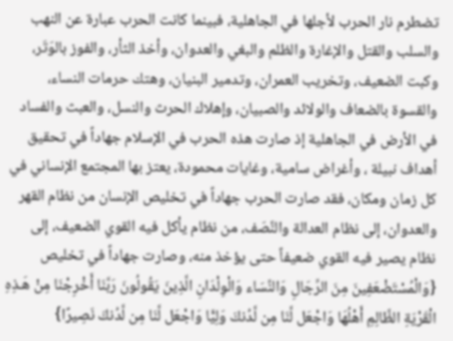تضطرم نار الحرب لأجلها في الجاهلية، فبينما كانت الحرب عبارة عن النهب والسلب والقتل والإغارة والظلم والبغي والعدوان، وأخذ الثأر، والفوز بالوَتَر، وكبت الضعيف، وتخريب العمران، وتدمير البنيان، وهتك حرمات النساء، والقسوة بالضعاف والولائد والصبيان، وإهلاك الحرث والنسل، والعبث والفساد في الأرض في الجاهلية إذ صارت هذه الحرب في الإسلام جهاداً في تحقيق أهداف نبيلة ، وأغراض سامية، وغايات محمودة، يعتز بها المجتمع الإنساني في كل زمان ومكان، فقد صارت الحرب جهاداً في تخليص الإنسان من نظام القهر والعدوان، إلى نظام العدالة والنَّصَف، من نظام يأكل فيه القوي الضعيف، إلى نظام يصير فيه القوي ضعيفاً حتى يؤخذ منه، وصارت جهاداً في تخليص {وَالْمُسْتَضْعَفِينَ مِنَ الرِّجَالِ وَالنِّسَاء وَالْوِلْدَانِ الَّذِينَ يَقُولُونَ رَبَّنَا أَخْرِجْنَا مِنْ هَـذِهِ الْقَرْيَةِ الظَّالِمِ أَهْلُهَا وَاجْعَل لَّنَا مِن لَّدُنكَ وَلِيًّا وَاجْعَل لَّنَا مِن لَّدُنكَ نَصِيرًا}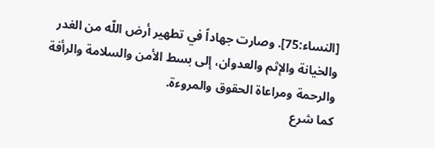[النساء:75]. وصارت جهاداً في تطهير أرض اللّه من الغدر والخيانة والإثم والعدوان، إلى بسط الأمن والسلامة والرأفة والرحمة ومراعاة الحقوق والمروءة.
كما شرع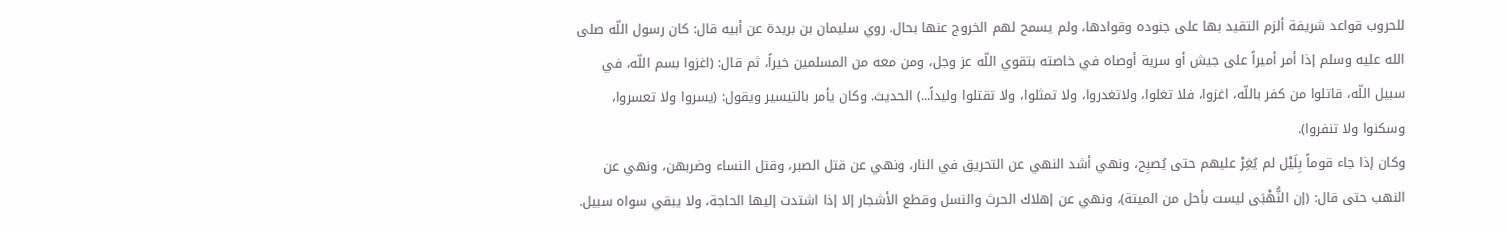للحروب قواعد شريفة ألزم التقيد بها على جنوده وقوادها، ولم يسمح لهم الخروج عنها بحال. روي سليمان بن بريدة عن أبيه قال: كان رسول اللّه صلى الله عليه وسلم إذا أمر أميراً على جيش أو سرية أوصاه في خاصته بتقوي اللّه عز وجل، ومن معه من المسلمين خيراً، ثم قال: (اغزوا بسم اللّه، في سبيل اللّه، قاتلوا من كفر باللّه، اغزوا، فلا تغلوا، ولاتغدروا، ولا تمثلوا، ولا تقتلوا وليداً...) الحديث. وكان يأمر بالتيسير ويقول: (يسروا ولا تعسروا، وسكنوا ولا تنفروا).
وكان إذا جاء قوماً بِلَيْل لم يُغِرْ عليهم حتى يُصبِح، ونهي أشد النهي عن التحريق في النار، ونهي عن قتل الصبر، وقتل النساء وضربهن، ونهي عن النهب حتى قال: (إن النُّهْبَى ليست بأحل من الميتة)، ونهي عن إهلاك الحرث والنسل وقطع الأشجار إلا إذا اشتدت إليها الحاجة، ولا يبقي سواه سبيل.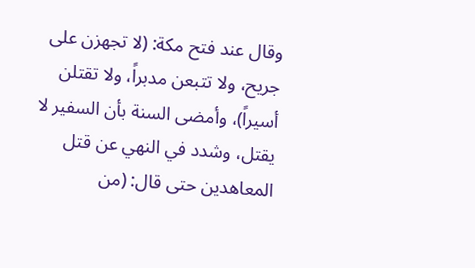وقال عند فتح مكة: (لا تجهزن على جريح، ولا تتبعن مدبراً، ولا تقتلن أسيراً)، وأمضى السنة بأن السفير لا يقتل، وشدد في النهي عن قتل المعاهدين حتى قال: (من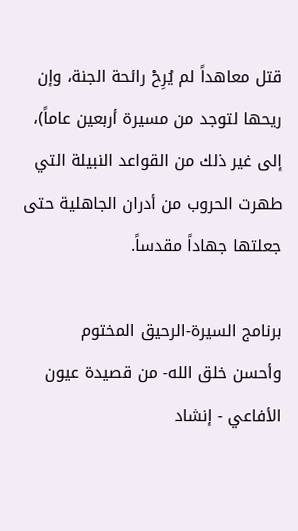قتل معاهداً لم يُرِحْ رائحة الجنة، وإن ريحها لتوجد من مسيرة أربعين عاماً)، إلى غير ذلك من القواعد النبيلة التي طهرت الحروب من أدران الجاهلية حتى جعلتها جهاداً مقدساً.

برنامج السيرة-الرحيق المختوم
وأحسن خلق الله- من قصيدة عيون الأفاعي - إنشاد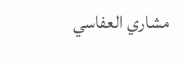مشاري العفاسي